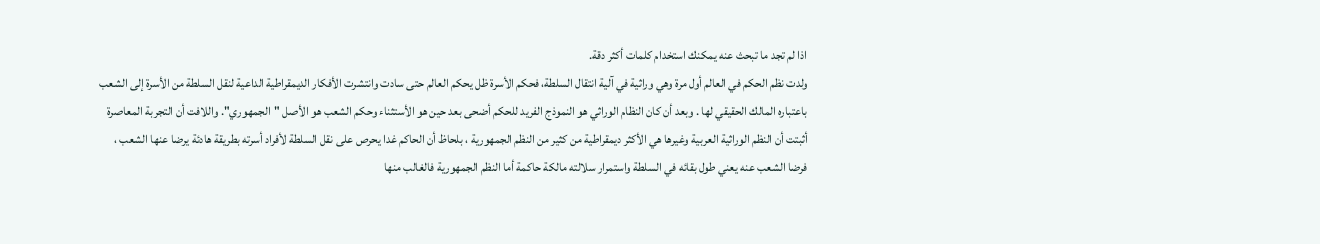اذا لم تجد ما تبحث عنه يمكنك استخدام كلمات أكثر دقة.
ولدت نظم الحكم في العالم أول مرة وهي وراثية في آلية انتقال السلطة، فحكم الأسرة ظل يحكم العالم حتى سادت وانتشرت الأفكار الديمقراطية الداعية لنقل السلطة من الأسرة إلى الشعب باعتباره المالك الحقيقي لها . وبعد أن كان النظام الوراثي هو النموذج الفريد للحكم أضحى بعد حين هو الأستثناء وحكم الشعب هو الأصل "الجمهوري". واللافت أن التجربة المعاصرة أثبتت أن النظم الوراثية العربية وغيرها هي الأكثر ديمقراطية من كثير من النظم الجمهورية ، بلحاظ أن الحاكم غدا يحرص على نقل السلطة لأفراد أسرته بطريقة هادئة يرضا عنها الشعب ، فرضا الشعب عنه يعني طول بقائه في السلطة واستمرار سلالته مالكة حاكمة أما النظم الجمهورية فالغالب منها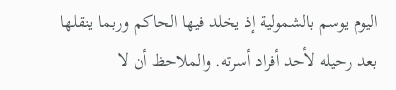اليوم يوسم بالشمولية إذ يخلد فيها الحاكم وربما ينقلها بعد رحيله لأحد أفراد أسرته. والملاحظ أن لا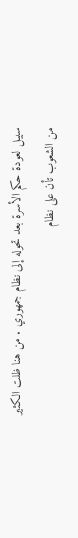سبيل لعودة حكم الأسرة بعد تحوله إلى نظام جمهوري . من هنا ظلت الكثير من الشعوب تأن على نظام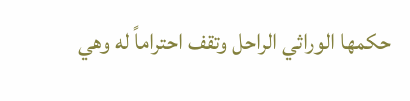حكمها الوراثي الراحل وتقف احتراماً له وهي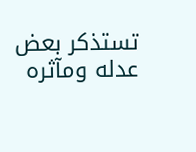تستذكر بعض عدله ومآثره